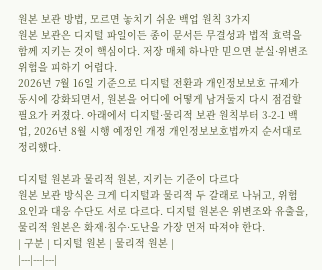원본 보관 방법, 모르면 놓치기 쉬운 백업 원칙 3가지
원본 보관은 디지털 파일이든 종이 문서든 무결성과 법적 효력을 함께 지키는 것이 핵심이다. 저장 매체 하나만 믿으면 분실·위변조 위험을 피하기 어렵다.
2026년 7월 16일 기준으로 디지털 전환과 개인정보보호 규제가 동시에 강화되면서, 원본을 어디에 어떻게 남겨둘지 다시 점검할 필요가 커졌다. 아래에서 디지털·물리적 보관 원칙부터 3-2-1 백업, 2026년 8월 시행 예정인 개정 개인정보보호법까지 순서대로 정리했다.

디지털 원본과 물리적 원본, 지키는 기준이 다르다
원본 보관 방식은 크게 디지털과 물리적 두 갈래로 나뉘고, 위험 요인과 대응 수단도 서로 다르다. 디지털 원본은 위변조와 유출을, 물리적 원본은 화재·침수·도난을 가장 먼저 따져야 한다.
| 구분 | 디지털 원본 | 물리적 원본 |
|---|---|---|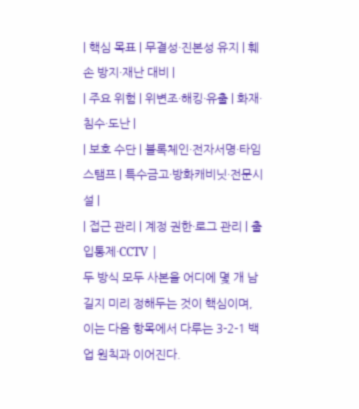| 핵심 목표 | 무결성·진본성 유지 | 훼손 방지·재난 대비 |
| 주요 위험 | 위변조·해킹·유출 | 화재·침수·도난 |
| 보호 수단 | 블록체인·전자서명·타임스탬프 | 특수금고·방화캐비닛·전문시설 |
| 접근 관리 | 계정 권한·로그 관리 | 출입통제·CCTV |
두 방식 모두 사본을 어디에 몇 개 남길지 미리 정해두는 것이 핵심이며, 이는 다음 항목에서 다루는 3-2-1 백업 원칙과 이어진다.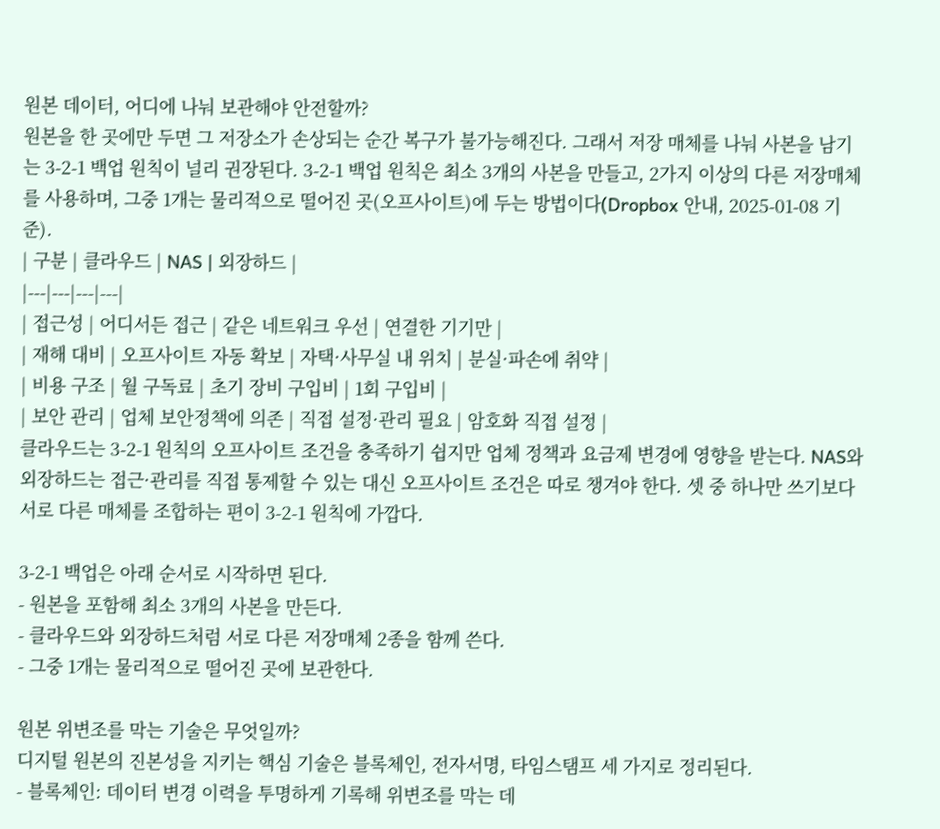원본 데이터, 어디에 나눠 보관해야 안전할까?
원본을 한 곳에만 두면 그 저장소가 손상되는 순간 복구가 불가능해진다. 그래서 저장 매체를 나눠 사본을 남기는 3-2-1 백업 원칙이 널리 권장된다. 3-2-1 백업 원칙은 최소 3개의 사본을 만들고, 2가지 이상의 다른 저장매체를 사용하며, 그중 1개는 물리적으로 떨어진 곳(오프사이트)에 두는 방법이다(Dropbox 안내, 2025-01-08 기준).
| 구분 | 클라우드 | NAS | 외장하드 |
|---|---|---|---|
| 접근성 | 어디서든 접근 | 같은 네트워크 우선 | 연결한 기기만 |
| 재해 대비 | 오프사이트 자동 확보 | 자택·사무실 내 위치 | 분실·파손에 취약 |
| 비용 구조 | 월 구독료 | 초기 장비 구입비 | 1회 구입비 |
| 보안 관리 | 업체 보안정책에 의존 | 직접 설정·관리 필요 | 암호화 직접 설정 |
클라우드는 3-2-1 원칙의 오프사이트 조건을 충족하기 쉽지만 업체 정책과 요금제 변경에 영향을 받는다. NAS와 외장하드는 접근·관리를 직접 통제할 수 있는 대신 오프사이트 조건은 따로 챙겨야 한다. 셋 중 하나만 쓰기보다 서로 다른 매체를 조합하는 편이 3-2-1 원칙에 가깝다.

3-2-1 백업은 아래 순서로 시작하면 된다.
- 원본을 포함해 최소 3개의 사본을 만든다.
- 클라우드와 외장하드처럼 서로 다른 저장매체 2종을 함께 쓴다.
- 그중 1개는 물리적으로 떨어진 곳에 보관한다.

원본 위변조를 막는 기술은 무엇일까?
디지털 원본의 진본성을 지키는 핵심 기술은 블록체인, 전자서명, 타임스탬프 세 가지로 정리된다.
- 블록체인: 데이터 변경 이력을 투명하게 기록해 위변조를 막는 데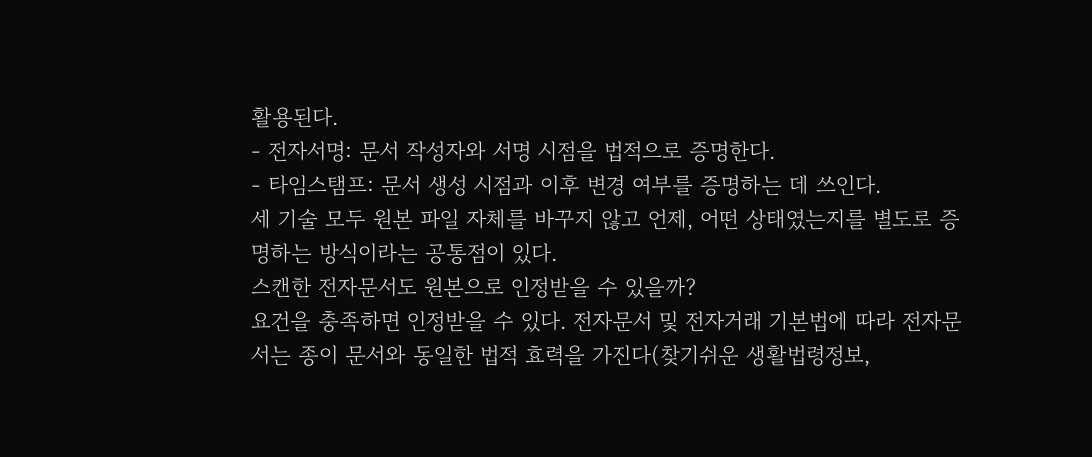활용된다.
- 전자서명: 문서 작성자와 서명 시점을 법적으로 증명한다.
- 타임스탬프: 문서 생성 시점과 이후 변경 여부를 증명하는 데 쓰인다.
세 기술 모두 원본 파일 자체를 바꾸지 않고 언제, 어떤 상태였는지를 별도로 증명하는 방식이라는 공통점이 있다.
스캔한 전자문서도 원본으로 인정받을 수 있을까?
요건을 충족하면 인정받을 수 있다. 전자문서 및 전자거래 기본법에 따라 전자문서는 종이 문서와 동일한 법적 효력을 가진다(찾기쉬운 생활법령정보,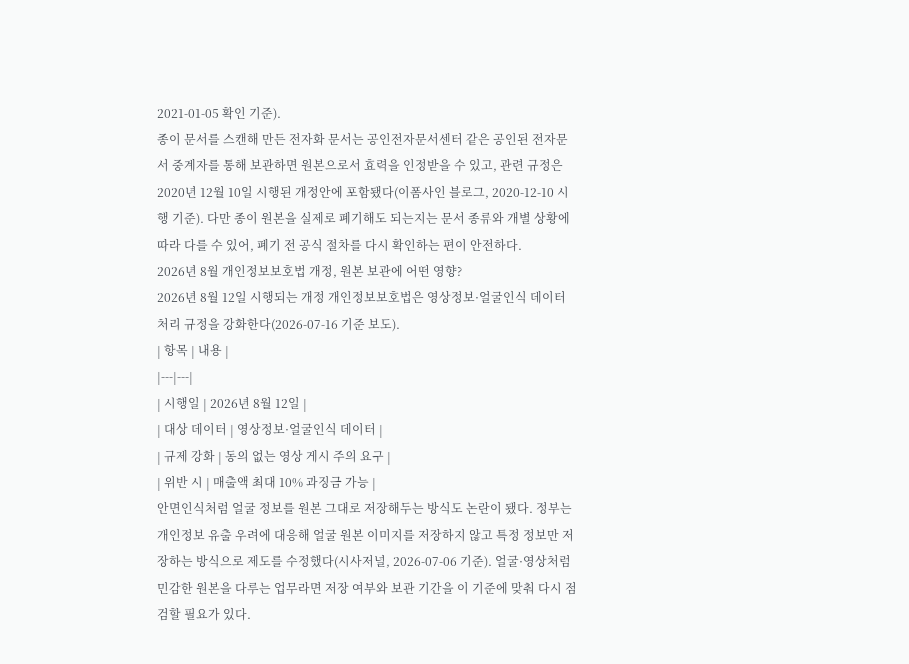2021-01-05 확인 기준).
종이 문서를 스캔해 만든 전자화 문서는 공인전자문서센터 같은 공인된 전자문서 중계자를 통해 보관하면 원본으로서 효력을 인정받을 수 있고, 관련 규정은 2020년 12월 10일 시행된 개정안에 포함됐다(이폼사인 블로그, 2020-12-10 시행 기준). 다만 종이 원본을 실제로 폐기해도 되는지는 문서 종류와 개별 상황에 따라 다를 수 있어, 폐기 전 공식 절차를 다시 확인하는 편이 안전하다.
2026년 8월 개인정보보호법 개정, 원본 보관에 어떤 영향?
2026년 8월 12일 시행되는 개정 개인정보보호법은 영상정보·얼굴인식 데이터 처리 규정을 강화한다(2026-07-16 기준 보도).
| 항목 | 내용 |
|---|---|
| 시행일 | 2026년 8월 12일 |
| 대상 데이터 | 영상정보·얼굴인식 데이터 |
| 규제 강화 | 동의 없는 영상 게시 주의 요구 |
| 위반 시 | 매출액 최대 10% 과징금 가능 |
안면인식처럼 얼굴 정보를 원본 그대로 저장해두는 방식도 논란이 됐다. 정부는 개인정보 유출 우려에 대응해 얼굴 원본 이미지를 저장하지 않고 특정 정보만 저장하는 방식으로 제도를 수정했다(시사저널, 2026-07-06 기준). 얼굴·영상처럼 민감한 원본을 다루는 업무라면 저장 여부와 보관 기간을 이 기준에 맞춰 다시 점검할 필요가 있다.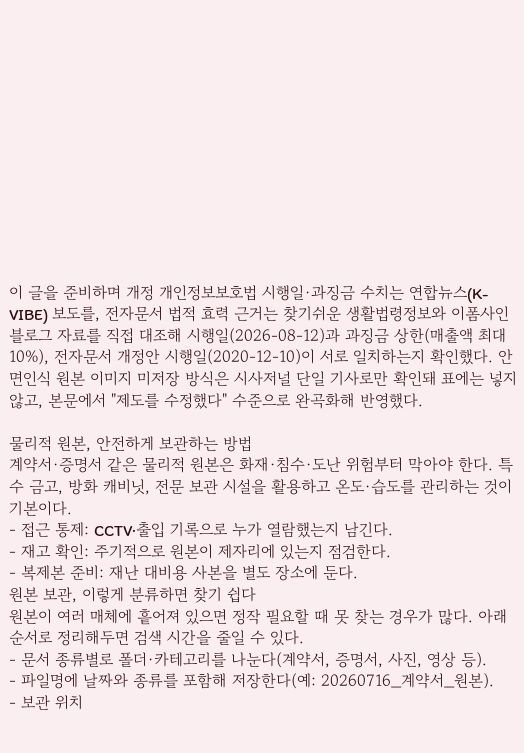이 글을 준비하며 개정 개인정보보호법 시행일·과징금 수치는 연합뉴스(K-VIBE) 보도를, 전자문서 법적 효력 근거는 찾기쉬운 생활법령정보와 이폼사인 블로그 자료를 직접 대조해 시행일(2026-08-12)과 과징금 상한(매출액 최대 10%), 전자문서 개정안 시행일(2020-12-10)이 서로 일치하는지 확인했다. 안면인식 원본 이미지 미저장 방식은 시사저널 단일 기사로만 확인돼 표에는 넣지 않고, 본문에서 "제도를 수정했다" 수준으로 완곡화해 반영했다.

물리적 원본, 안전하게 보관하는 방법
계약서·증명서 같은 물리적 원본은 화재·침수·도난 위험부터 막아야 한다. 특수 금고, 방화 캐비닛, 전문 보관 시설을 활용하고 온도·습도를 관리하는 것이 기본이다.
- 접근 통제: CCTV·출입 기록으로 누가 열람했는지 남긴다.
- 재고 확인: 주기적으로 원본이 제자리에 있는지 점검한다.
- 복제본 준비: 재난 대비용 사본을 별도 장소에 둔다.
원본 보관, 이렇게 분류하면 찾기 쉽다
원본이 여러 매체에 흩어져 있으면 정작 필요할 때 못 찾는 경우가 많다. 아래 순서로 정리해두면 검색 시간을 줄일 수 있다.
- 문서 종류별로 폴더·카테고리를 나눈다(계약서, 증명서, 사진, 영상 등).
- 파일명에 날짜와 종류를 포함해 저장한다(예: 20260716_계약서_원본).
- 보관 위치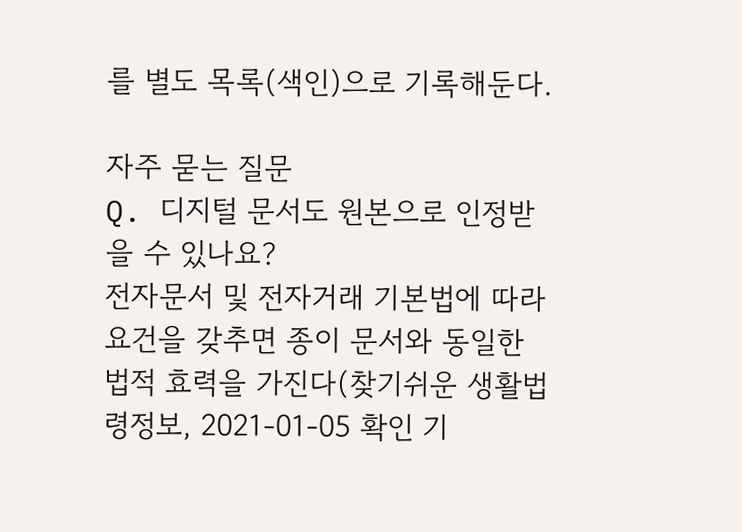를 별도 목록(색인)으로 기록해둔다.

자주 묻는 질문
Q. 디지털 문서도 원본으로 인정받을 수 있나요?
전자문서 및 전자거래 기본법에 따라 요건을 갖추면 종이 문서와 동일한 법적 효력을 가진다(찾기쉬운 생활법령정보, 2021-01-05 확인 기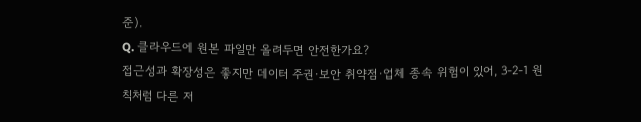준).
Q. 클라우드에 원본 파일만 올려두면 안전한가요?
접근성과 확장성은 좋지만 데이터 주권·보안 취약점·업체 종속 위험이 있어, 3-2-1 원칙처럼 다른 저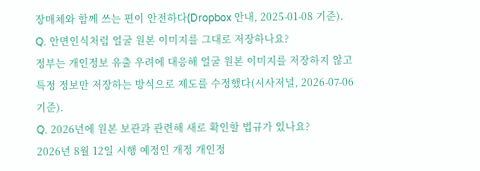장매체와 함께 쓰는 편이 안전하다(Dropbox 안내, 2025-01-08 기준).
Q. 안면인식처럼 얼굴 원본 이미지를 그대로 저장하나요?
정부는 개인정보 유출 우려에 대응해 얼굴 원본 이미지를 저장하지 않고 특정 정보만 저장하는 방식으로 제도를 수정했다(시사저널, 2026-07-06 기준).
Q. 2026년에 원본 보관과 관련해 새로 확인할 법규가 있나요?
2026년 8월 12일 시행 예정인 개정 개인정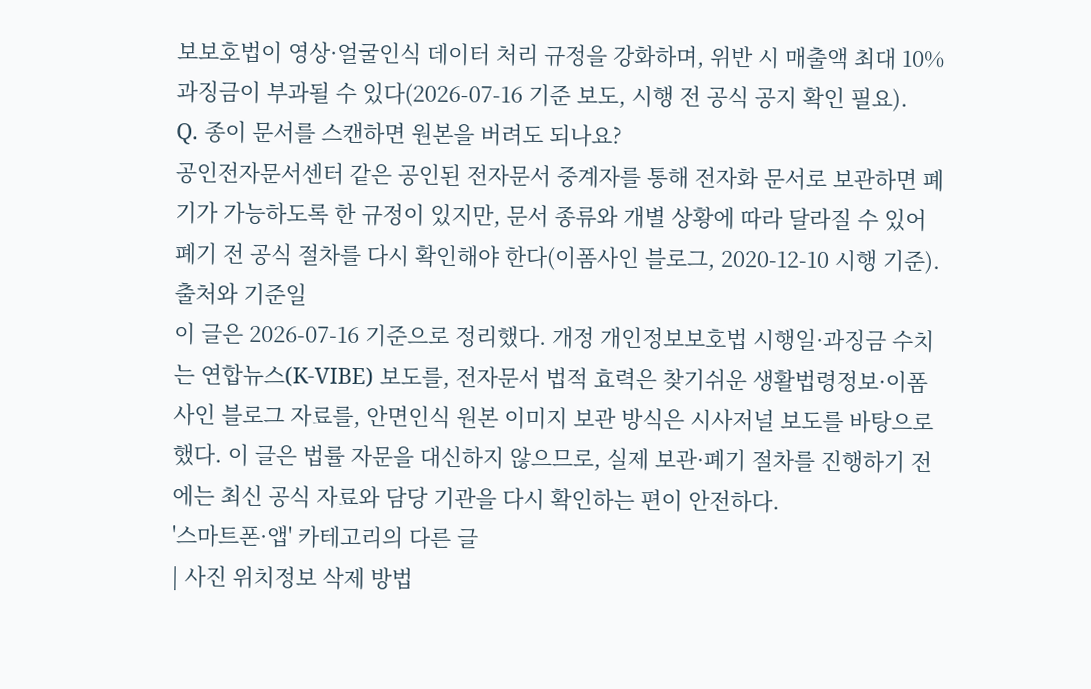보보호법이 영상·얼굴인식 데이터 처리 규정을 강화하며, 위반 시 매출액 최대 10% 과징금이 부과될 수 있다(2026-07-16 기준 보도, 시행 전 공식 공지 확인 필요).
Q. 종이 문서를 스캔하면 원본을 버려도 되나요?
공인전자문서센터 같은 공인된 전자문서 중계자를 통해 전자화 문서로 보관하면 폐기가 가능하도록 한 규정이 있지만, 문서 종류와 개별 상황에 따라 달라질 수 있어 폐기 전 공식 절차를 다시 확인해야 한다(이폼사인 블로그, 2020-12-10 시행 기준).
출처와 기준일
이 글은 2026-07-16 기준으로 정리했다. 개정 개인정보보호법 시행일·과징금 수치는 연합뉴스(K-VIBE) 보도를, 전자문서 법적 효력은 찾기쉬운 생활법령정보·이폼사인 블로그 자료를, 안면인식 원본 이미지 보관 방식은 시사저널 보도를 바탕으로 했다. 이 글은 법률 자문을 대신하지 않으므로, 실제 보관·폐기 절차를 진행하기 전에는 최신 공식 자료와 담당 기관을 다시 확인하는 편이 안전하다.
'스마트폰·앱' 카테고리의 다른 글
| 사진 위치정보 삭제 방법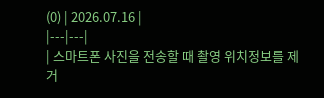(0) | 2026.07.16 |
|---|---|
| 스마트폰 사진을 전송할 때 촬영 위치정보를 제거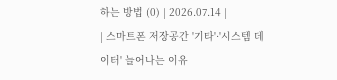하는 방법 (0) | 2026.07.14 |
| 스마트폰 저장공간 '기타'·'시스템 데이터' 늘어나는 이유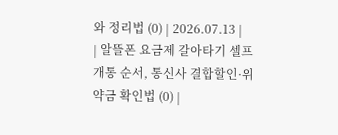와 정리법 (0) | 2026.07.13 |
| 알뜰폰 요금제 갈아타기 셀프개통 순서, 통신사 결합할인·위약금 확인법 (0) |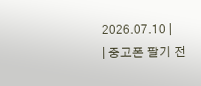2026.07.10 |
| 중고폰 팔기 전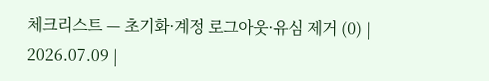체크리스트 — 초기화·계정 로그아웃·유심 제거 (0) | 2026.07.09 |